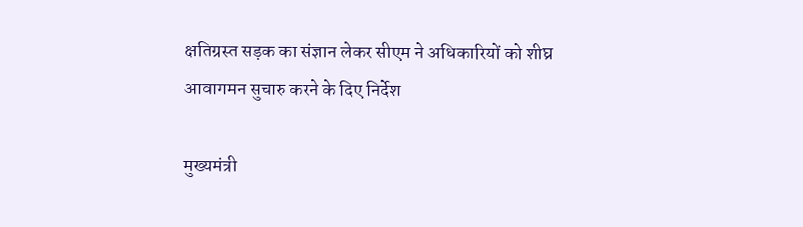क्षतिग्रस्त सड़क का संज्ञान लेकर सीएम ने अधिकारियों को शीघ्र आवागमन सुचारु करने के दिए निर्देश

मुख्यमंत्री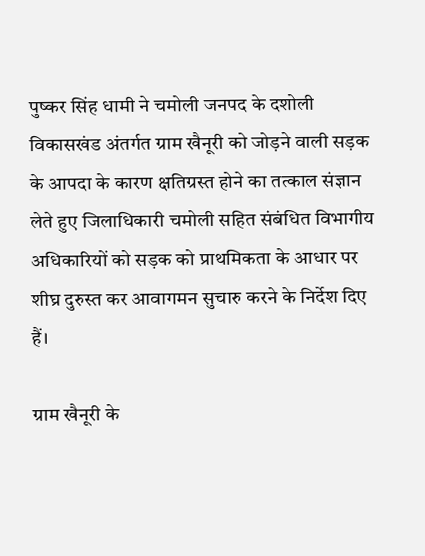पुष्कर सिंह धामी ने चमोली जनपद के दशोली विकासखंड अंतर्गत ग्राम खैनूरी को जोड़ने वाली सड़क के आपदा के कारण क्षतिग्रस्त होने का तत्काल संज्ञान लेते हुए जिलाधिकारी चमोली सहित संबंधित विभागीय अधिकारियों को सड़क को प्राथमिकता के आधार पर शीघ्र दुरुस्त कर आवागमन सुचारु करने के निर्देश दिए हैं।

ग्राम खैनूरी के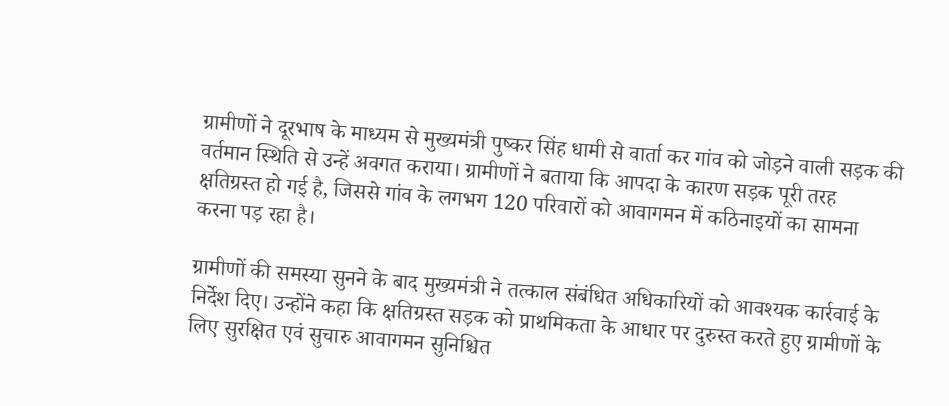ग्रामीणों ने दूरभाष के माध्यम से मुख्यमंत्री पुष्कर सिंह धामी से वार्ता कर गांव को जोड़ने वाली सड़क की वर्तमान स्थिति से उन्हें अवगत कराया। ग्रामीणों ने बताया कि आपदा के कारण सड़क पूरी तरह क्षतिग्रस्त हो गई है, जिससे गांव के लगभग 120 परिवारों को आवागमन में कठिनाइयों का सामना करना पड़ रहा है।

ग्रामीणों की समस्या सुनने के बाद मुख्यमंत्री ने तत्काल संबंधित अधिकारियों को आवश्यक कार्रवाई के निर्देश दिए। उन्होंने कहा कि क्षतिग्रस्त सड़क को प्राथमिकता के आधार पर दुरुस्त करते हुए ग्रामीणों के लिए सुरक्षित एवं सुचारु आवागमन सुनिश्चित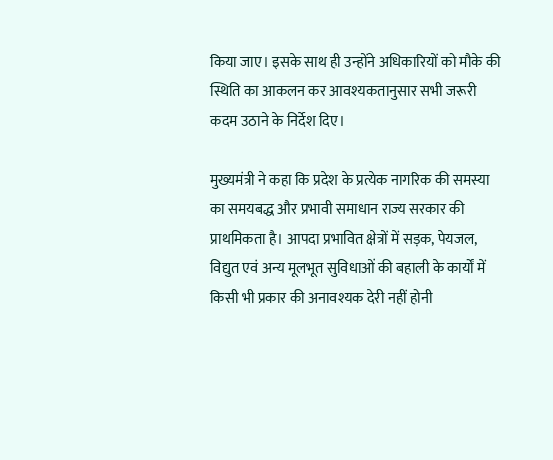किया जाए। इसके साथ ही उन्होंने अधिकारियों को मौके की स्थिति का आकलन कर आवश्यकतानुसार सभी जरूरी कदम उठाने के निर्देश दिए।

मुख्यमंत्री ने कहा कि प्रदेश के प्रत्येक नागरिक की समस्या का समयबद्ध और प्रभावी समाधान राज्य सरकार की प्राथमिकता है। आपदा प्रभावित क्षेत्रों में सड़क, पेयजल, विद्युत एवं अन्य मूलभूत सुविधाओं की बहाली के कार्यों में किसी भी प्रकार की अनावश्यक देरी नहीं होनी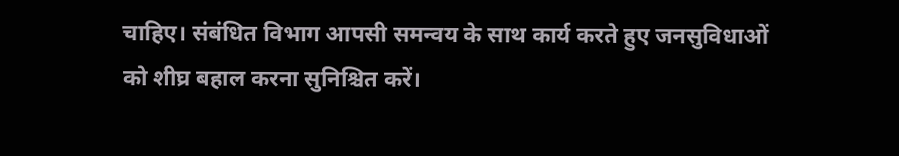चाहिए। संबंधित विभाग आपसी समन्वय के साथ कार्य करते हुए जनसुविधाओं को शीघ्र बहाल करना सुनिश्चित करें।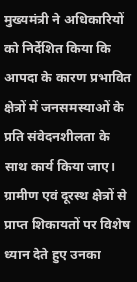मुख्यमंत्री ने अधिकारियों को निर्देशित किया कि आपदा के कारण प्रभावित क्षेत्रों में जनसमस्याओं के प्रति संवेदनशीलता के साथ कार्य किया जाए। ग्रामीण एवं दूरस्थ क्षेत्रों से प्राप्त शिकायतों पर विशेष ध्यान देते हुए उनका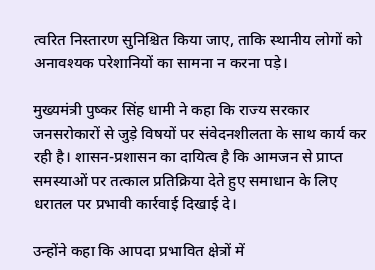त्वरित निस्तारण सुनिश्चित किया जाए, ताकि स्थानीय लोगों को अनावश्यक परेशानियों का सामना न करना पड़े।

मुख्यमंत्री पुष्कर सिंह धामी ने कहा कि राज्य सरकार जनसरोकारों से जुड़े विषयों पर संवेदनशीलता के साथ कार्य कर रही है। शासन-प्रशासन का दायित्व है कि आमजन से प्राप्त समस्याओं पर तत्काल प्रतिक्रिया देते हुए समाधान के लिए धरातल पर प्रभावी कार्रवाई दिखाई दे।

उन्होंने कहा कि आपदा प्रभावित क्षेत्रों में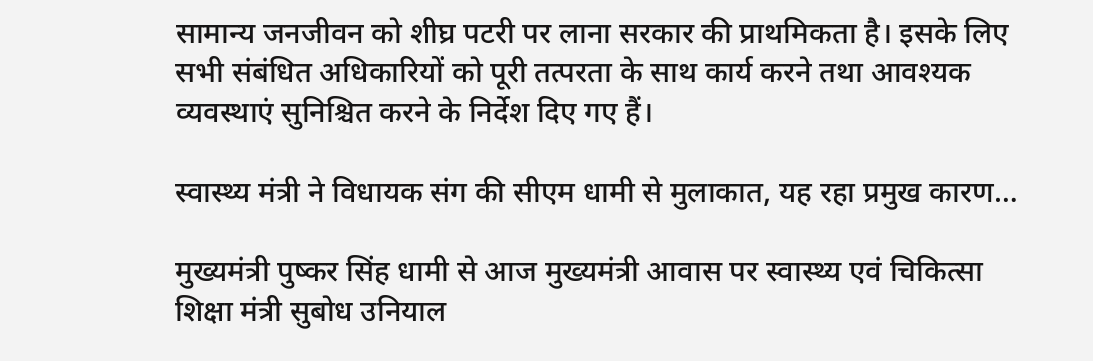सामान्य जनजीवन को शीघ्र पटरी पर लाना सरकार की प्राथमिकता है। इसके लिए सभी संबंधित अधिकारियों को पूरी तत्परता के साथ कार्य करने तथा आवश्यक व्यवस्थाएं सुनिश्चित करने के निर्देश दिए गए हैं।

स्वास्थ्य मंत्री ने विधायक संग की सीएम धामी से मुलाकात, यह रहा प्रमुख कारण…

मुख्यमंत्री पुष्कर सिंह धामी से आज मुख्यमंत्री आवास पर स्वास्थ्य एवं चिकित्सा शिक्षा मंत्री सुबोध उनियाल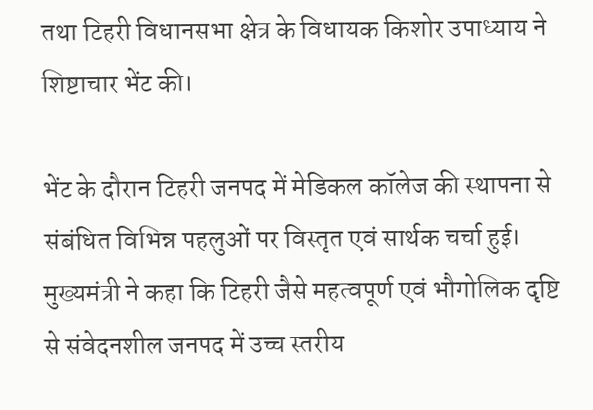तथा टिहरी विधानसभा क्षेत्र के विधायक किशोर उपाध्याय ने शिष्टाचार भेंट की।

भेंट के दौरान टिहरी जनपद में मेडिकल कॉलेज की स्थापना से संबंधित विभिन्न पहलुओं पर विस्तृत एवं सार्थक चर्चा हुई। मुख्यमंत्री ने कहा कि टिहरी जैसे महत्वपूर्ण एवं भौगोलिक दृष्टि से संवेदनशील जनपद में उच्च स्तरीय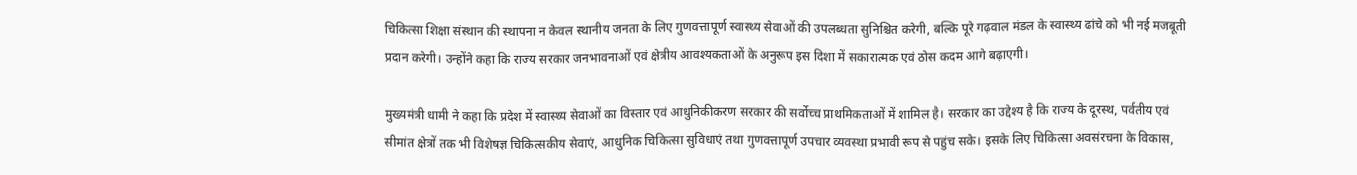चिकित्सा शिक्षा संस्थान की स्थापना न केवल स्थानीय जनता के लिए गुणवत्तापूर्ण स्वास्थ्य सेवाओं की उपलब्धता सुनिश्चित करेगी, बल्कि पूरे गढ़वाल मंडल के स्वास्थ्य ढांचे को भी नई मजबूती प्रदान करेगी। उन्होंने कहा कि राज्य सरकार जनभावनाओं एवं क्षेत्रीय आवश्यकताओं के अनुरूप इस दिशा में सकारात्मक एवं ठोस कदम आगे बढ़ाएगी।

मुख्यमंत्री धामी ने कहा कि प्रदेश में स्वास्थ्य सेवाओं का विस्तार एवं आधुनिकीकरण सरकार की सर्वोच्च प्राथमिकताओं में शामिल है। सरकार का उद्देश्य है कि राज्य के दूरस्थ, पर्वतीय एवं सीमांत क्षेत्रों तक भी विशेषज्ञ चिकित्सकीय सेवाएं, आधुनिक चिकित्सा सुविधाएं तथा गुणवत्तापूर्ण उपचार व्यवस्था प्रभावी रूप से पहुंच सके। इसके लिए चिकित्सा अवसंरचना के विकास,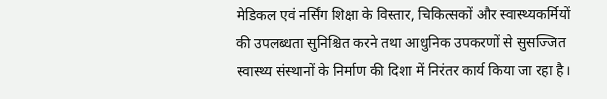मेडिकल एवं नर्सिंग शिक्षा के विस्तार, चिकित्सकों और स्वास्थ्यकर्मियों की उपलब्धता सुनिश्चित करने तथा आधुनिक उपकरणों से सुसज्जित स्वास्थ्य संस्थानों के निर्माण की दिशा में निरंतर कार्य किया जा रहा है।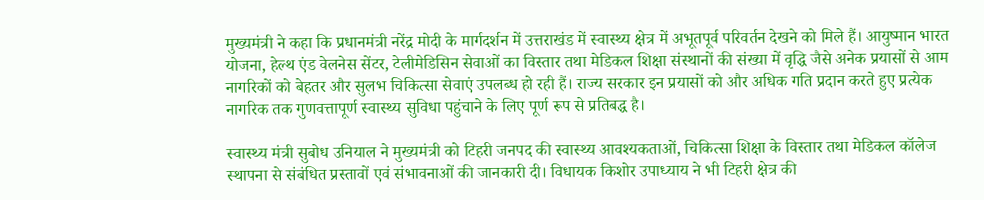मुख्यमंत्री ने कहा कि प्रधानमंत्री नरेंद्र मोदी के मार्गदर्शन में उत्तराखंड में स्वास्थ्य क्षेत्र में अभूतपूर्व परिवर्तन देखने को मिले हैं। आयुष्मान भारत योजना, हेल्थ एंड वेलनेस सेंटर, टेलीमेडिसिन सेवाओं का विस्तार तथा मेडिकल शिक्षा संस्थानों की संख्या में वृद्धि जैसे अनेक प्रयासों से आम नागरिकों को बेहतर और सुलभ चिकित्सा सेवाएं उपलब्ध हो रही हैं। राज्य सरकार इन प्रयासों को और अधिक गति प्रदान करते हुए प्रत्येक नागरिक तक गुणवत्तापूर्ण स्वास्थ्य सुविधा पहुंचाने के लिए पूर्ण रूप से प्रतिबद्ध है।

स्वास्थ्य मंत्री सुबोध उनियाल ने मुख्यमंत्री को टिहरी जनपद की स्वास्थ्य आवश्यकताओं, चिकित्सा शिक्षा के विस्तार तथा मेडिकल कॉलेज स्थापना से संबंधित प्रस्तावों एवं संभावनाओं की जानकारी दी। विधायक किशोर उपाध्याय ने भी टिहरी क्षेत्र की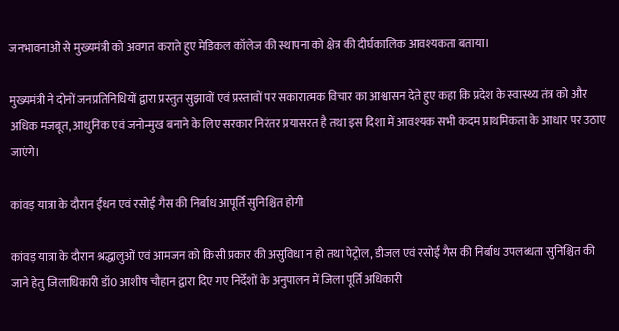जनभावनाओं से मुख्यमंत्री को अवगत कराते हुए मेडिकल कॉलेज की स्थापना को क्षेत्र की दीर्घकालिक आवश्यकता बताया।

मुख्यमंत्री ने दोनों जनप्रतिनिधियों द्वारा प्रस्तुत सुझावों एवं प्रस्तावों पर सकारात्मक विचार का आश्वासन देते हुए कहा कि प्रदेश के स्वास्थ्य तंत्र को और अधिक मजबूत, आधुनिक एवं जनोन्मुख बनाने के लिए सरकार निरंतर प्रयासरत है तथा इस दिशा में आवश्यक सभी कदम प्राथमिकता के आधार पर उठाए जाएंगे।

कांवड़ यात्रा के दौरान ईंधन एवं रसोई गैस की निर्बाध आपूर्ति सुनिश्चित होगी

कांवड़ यात्रा के दौरान श्रद्धालुओं एवं आमजन को किसी प्रकार की असुविधा न हो तथा पेट्रोल, डीजल एवं रसोई गैस की निर्बाध उपलब्धता सुनिश्चित की जाने हेतु जिलाधिकारी डॉ0 आशीष चौहान द्वारा दिए गए निर्देशों के अनुपालन में जिला पूर्ति अधिकारी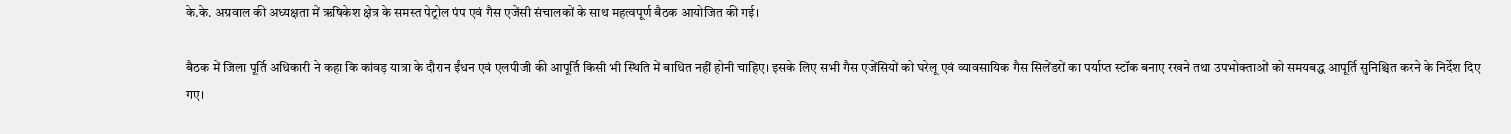के.के. अग्रवाल की अध्यक्षता में ऋषिकेश क्षेत्र के समस्त पेट्रोल पंप एवं गैस एजेंसी संचालकों के साथ महत्वपूर्ण बैठक आयोजित की गई।

बैठक में जिला पूर्ति अधिकारी ने कहा कि कांवड़ यात्रा के दौरान ईंधन एवं एलपीजी की आपूर्ति किसी भी स्थिति में बाधित नहीं होनी चाहिए। इसके लिए सभी गैस एजेंसियों को घरेलू एवं व्यावसायिक गैस सिलेंडरों का पर्याप्त स्टॉक बनाए रखने तथा उपभोक्ताओं को समयबद्ध आपूर्ति सुनिश्चित करने के निर्देश दिए गए।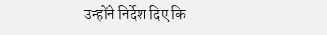उन्होंने निर्देश दिए कि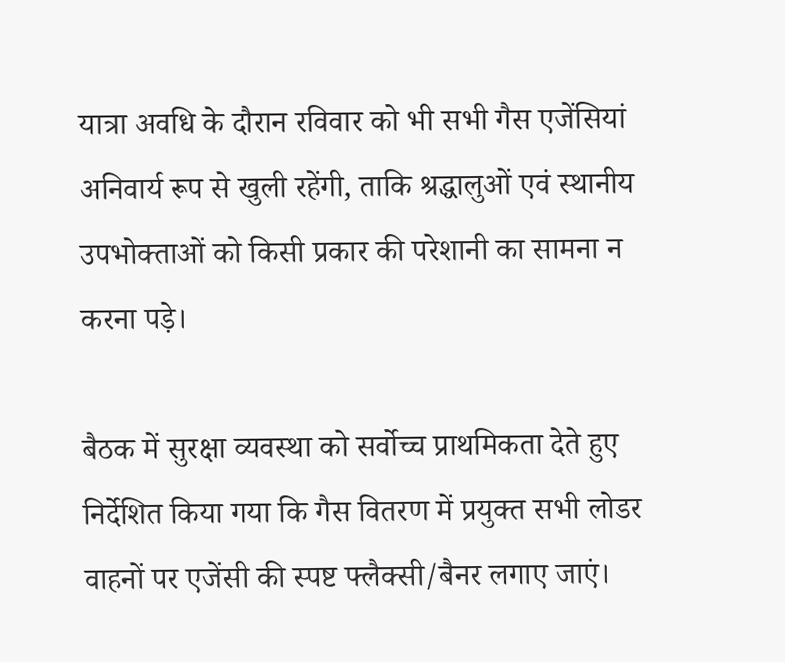यात्रा अवधि के दौरान रविवार को भी सभी गैस एजेंसियां अनिवार्य रूप से खुली रहेंगी, ताकि श्रद्धालुओं एवं स्थानीय उपभोक्ताओं को किसी प्रकार की परेशानी का सामना न करना पड़े।

बैठक में सुरक्षा व्यवस्था को सर्वोच्च प्राथमिकता देते हुए निर्देशित किया गया कि गैस वितरण में प्रयुक्त सभी लोडर वाहनों पर एजेंसी की स्पष्ट फ्लैक्सी/बैनर लगाए जाएं।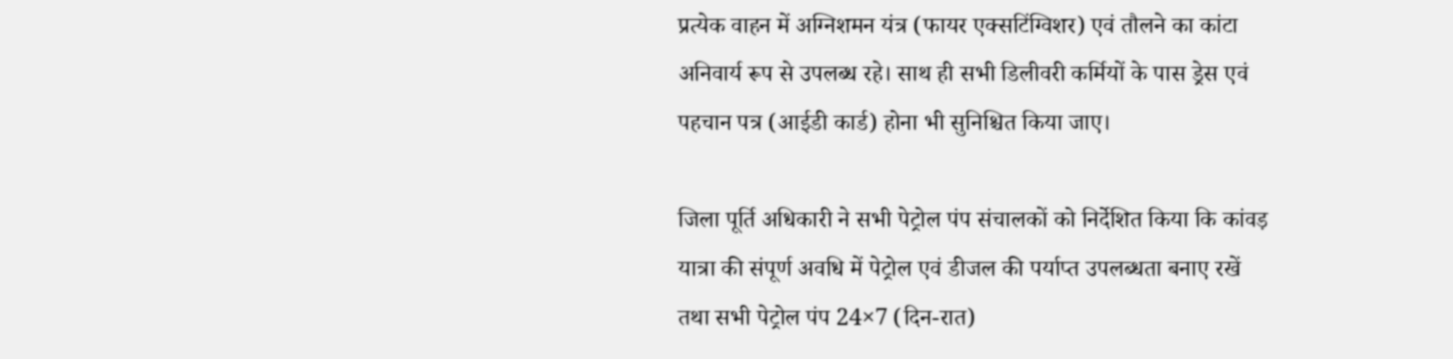प्रत्येक वाहन में अग्निशमन यंत्र (फायर एक्सटिंग्विशर) एवं तौलने का कांटा अनिवार्य रूप से उपलब्ध रहे। साथ ही सभी डिलीवरी कर्मियों के पास ड्रेस एवं पहचान पत्र (आईडी कार्ड) होना भी सुनिश्चित किया जाए।

जिला पूर्ति अधिकारी ने सभी पेट्रोल पंप संचालकों को निर्देशित किया कि कांवड़ यात्रा की संपूर्ण अवधि में पेट्रोल एवं डीजल की पर्याप्त उपलब्धता बनाए रखें तथा सभी पेट्रोल पंप 24×7 (दिन-रात)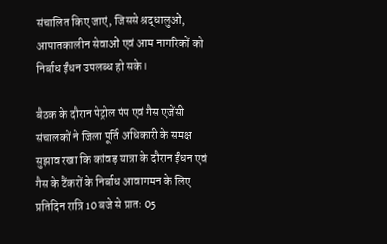संचालित किए जाएं, जिससे श्रद्धालुओं, आपातकालीन सेवाओं एवं आम नागरिकों को निर्बाध ईंधन उपलब्ध हो सके।

बैठक के दौरान पेट्रोल पंप एवं गैस एजेंसी संचालकों ने जिला पूर्ति अधिकारी के समक्ष सुझाव रखा कि कांवड़ यात्रा के दौरान ईंधन एवं गैस के टैंकरों के निर्बाध आवागमन के लिए प्रतिदिन रात्रि 10 बजे से प्रातः 05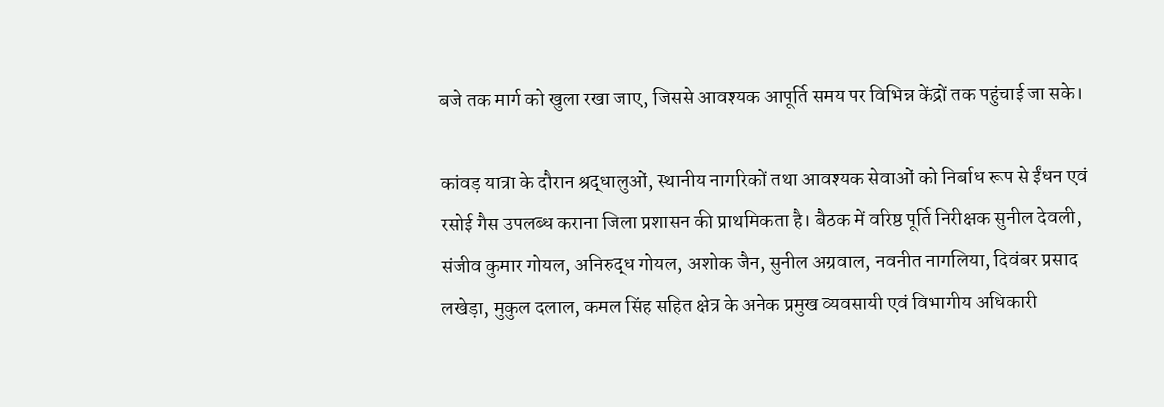बजे तक मार्ग को खुला रखा जाए, जिससे आवश्यक आपूर्ति समय पर विभिन्न केंद्रों तक पहुंचाई जा सके।

कांवड़ यात्रा के दौरान श्रद्धालुओं, स्थानीय नागरिकों तथा आवश्यक सेवाओं को निर्बाध रूप से ईंधन एवं रसोई गैस उपलब्ध कराना जिला प्रशासन की प्राथमिकता है। बैठक में वरिष्ठ पूर्ति निरीक्षक सुनील देवली, संजीव कुमार गोयल, अनिरुद्ध गोयल, अशोक जैन, सुनील अग्रवाल, नवनीत नागलिया, दिवंबर प्रसाद लखेड़ा, मुकुल दलाल, कमल सिंह सहित क्षेत्र के अनेक प्रमुख व्यवसायी एवं विभागीय अधिकारी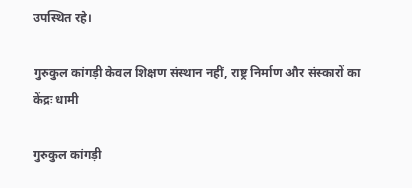उपस्थित रहे।

गुरुकुल कांगड़ी केवल शिक्षण संस्थान नहीं, राष्ट्र निर्माण और संस्कारों का केंद्रः धामी

गुरुकुल कांगड़ी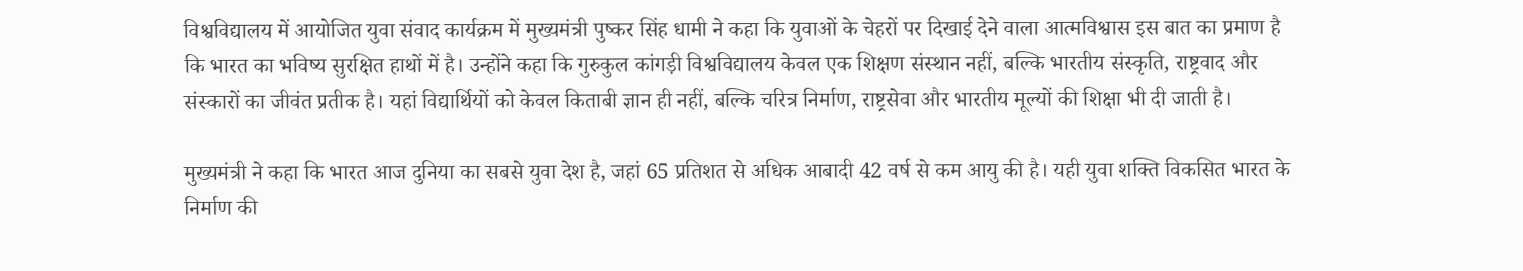विश्वविद्यालय में आयोजित युवा संवाद कार्यक्रम में मुख्यमंत्री पुष्कर सिंह धामी ने कहा कि युवाओं के चेहरों पर दिखाई देने वाला आत्मविश्वास इस बात का प्रमाण है कि भारत का भविष्य सुरक्षित हाथों में है। उन्होंने कहा कि गुरुकुल कांगड़ी विश्वविद्यालय केवल एक शिक्षण संस्थान नहीं, बल्कि भारतीय संस्कृति, राष्ट्रवाद और संस्कारों का जीवंत प्रतीक है। यहां विद्यार्थियों को केवल किताबी ज्ञान ही नहीं, बल्कि चरित्र निर्माण, राष्ट्रसेवा और भारतीय मूल्यों की शिक्षा भी दी जाती है।

मुख्यमंत्री ने कहा कि भारत आज दुनिया का सबसे युवा देश है, जहां 65 प्रतिशत से अधिक आबादी 42 वर्ष से कम आयु की है। यही युवा शक्ति विकसित भारत के निर्माण की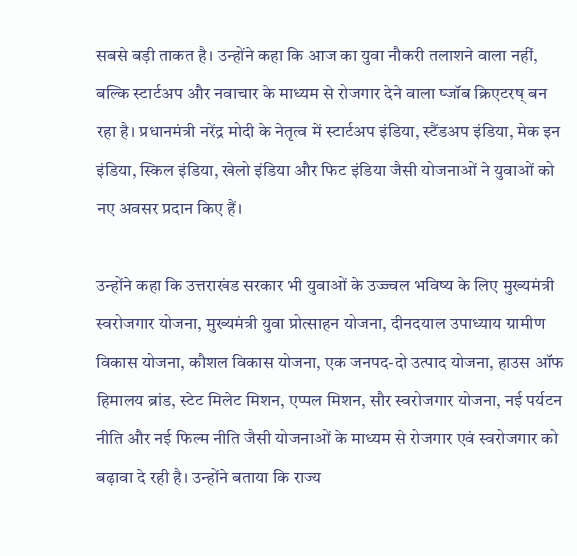सबसे बड़ी ताकत है। उन्होंने कहा कि आज का युवा नौकरी तलाशने वाला नहीं, बल्कि स्टार्टअप और नवाचार के माध्यम से रोजगार देने वाला ष्जॉब क्रिएटरष् बन रहा है। प्रधानमंत्री नरेंद्र मोदी के नेतृत्व में स्टार्टअप इंडिया, स्टैंडअप इंडिया, मेक इन इंडिया, स्किल इंडिया, खेलो इंडिया और फिट इंडिया जैसी योजनाओं ने युवाओं को नए अवसर प्रदान किए हैं।

उन्होंने कहा कि उत्तराखंड सरकार भी युवाओं के उज्ज्वल भविष्य के लिए मुख्यमंत्री स्वरोजगार योजना, मुख्यमंत्री युवा प्रोत्साहन योजना, दीनदयाल उपाध्याय ग्रामीण विकास योजना, कौशल विकास योजना, एक जनपद-दो उत्पाद योजना, हाउस ऑफ हिमालय ब्रांड, स्टेट मिलेट मिशन, एप्पल मिशन, सौर स्वरोजगार योजना, नई पर्यटन नीति और नई फिल्म नीति जैसी योजनाओं के माध्यम से रोजगार एवं स्वरोजगार को बढ़ावा दे रही है। उन्होंने बताया कि राज्य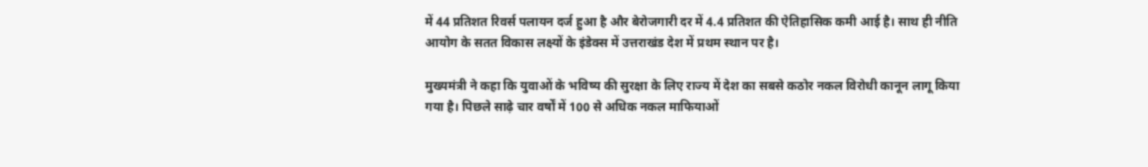में 44 प्रतिशत रिवर्स पलायन दर्ज हुआ है और बेरोजगारी दर में 4.4 प्रतिशत की ऐतिहासिक कमी आई है। साथ ही नीति आयोग के सतत विकास लक्ष्यों के इंडेक्स में उत्तराखंड देश में प्रथम स्थान पर है।

मुख्यमंत्री ने कहा कि युवाओं के भविष्य की सुरक्षा के लिए राज्य में देश का सबसे कठोर नकल विरोधी कानून लागू किया गया है। पिछले साढ़े चार वर्षों में 100 से अधिक नकल माफियाओं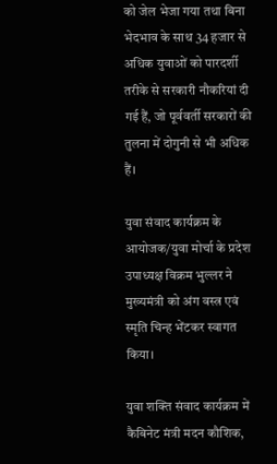को जेल भेजा गया तथा बिना भेदभाव के साथ 34 हजार से अधिक युवाओं को पारदर्शी तरीके से सरकारी नौकरियां दी गई हैं, जो पूर्ववर्ती सरकारों की तुलना में दोगुनी से भी अधिक हैं।

युवा संवाद कार्यक्रम के आयोजक/युवा मोर्चा के प्रदेश उपाध्यक्ष विक्रम भुल्लर ने मुख्यमंत्री को अंग वस्त्र एवं स्मृति चिन्ह भेंटकर स्वागत किया।

युवा शक्ति संवाद कार्यक्रम में कैबिनेट मंत्री मदन कौशिक,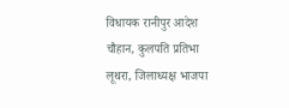विधायक रानीपुर आदेश चौहान, कुलपति प्रतिभा लूथरा, जिलाध्यक्ष भाजपा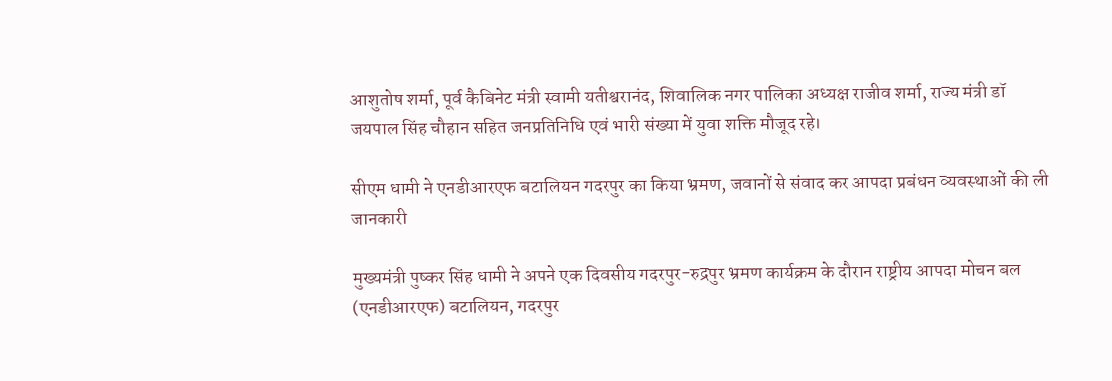आशुतोष शर्मा, पूर्व कैबिनेट मंत्री स्वामी यतीश्वरानंद, शिवालिक नगर पालिका अध्यक्ष राजीव शर्मा, राज्य मंत्री डॉ जयपाल सिंह चौहान सहित जनप्रतिनिधि एवं भारी संख्या में युवा शक्ति मौजूद रहे।

सीएम धामी ने एनडीआरएफ बटालियन गदरपुर का किया भ्रमण, जवानों से संवाद कर आपदा प्रबंधन व्यवस्थाओं की ली जानकारी

मुख्यमंत्री पुष्कर सिंह धामी ने अपने एक दिवसीय गदरपुर-रुद्रपुर भ्रमण कार्यक्रम के दौरान राष्ट्रीय आपदा मोचन बल (एनडीआरएफ) बटालियन, गदरपुर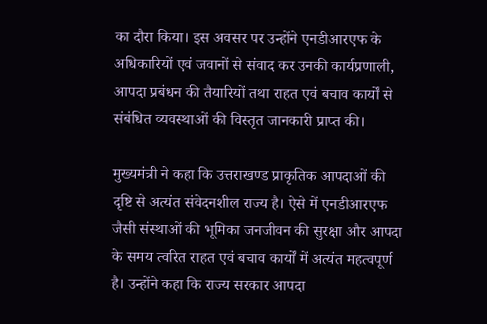का दौरा किया। इस अवसर पर उन्होंने एनडीआरएफ के अधिकारियों एवं जवानों से संवाद कर उनकी कार्यप्रणाली, आपदा प्रबंधन की तैयारियों तथा राहत एवं बचाव कार्यों से संबंधित व्यवस्थाओं की विस्तृत जानकारी प्राप्त की।

मुख्यमंत्री ने कहा कि उत्तराखण्ड प्राकृतिक आपदाओं की दृष्टि से अत्यंत संवेदनशील राज्य है। ऐसे में एनडीआरएफ जैसी संस्थाओं की भूमिका जनजीवन की सुरक्षा और आपदा के समय त्वरित राहत एवं बचाव कार्यों में अत्यंत महत्वपूर्ण है। उन्होंने कहा कि राज्य सरकार आपदा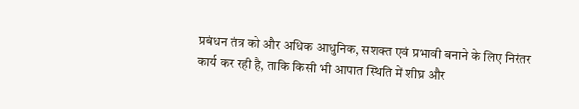प्रबंधन तंत्र को और अधिक आधुनिक, सशक्त एवं प्रभावी बनाने के लिए निरंतर कार्य कर रही है, ताकि किसी भी आपात स्थिति में शीघ्र और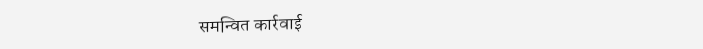समन्वित कार्रवाई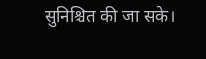सुनिश्चित की जा सके।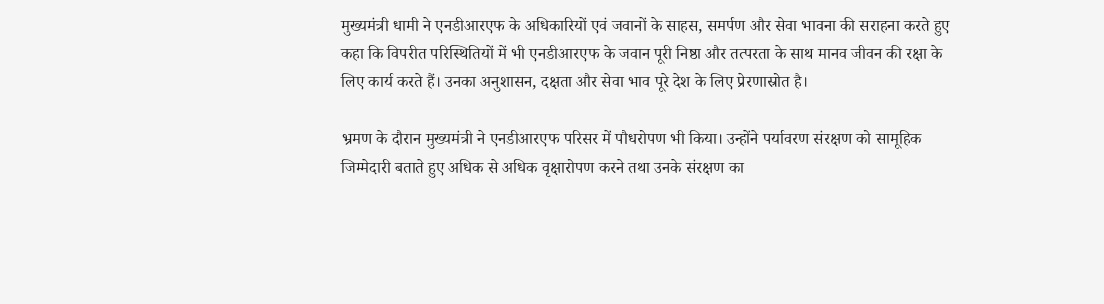मुख्यमंत्री धामी ने एनडीआरएफ के अधिकारियों एवं जवानों के साहस, समर्पण और सेवा भावना की सराहना करते हुए कहा कि विपरीत परिस्थितियों में भी एनडीआरएफ के जवान पूरी निष्ठा और तत्परता के साथ मानव जीवन की रक्षा के लिए कार्य करते हैं। उनका अनुशासन, दक्षता और सेवा भाव पूरे देश के लिए प्रेरणास्रोत है।

भ्रमण के दौरान मुख्यमंत्री ने एनडीआरएफ परिसर में पौधरोपण भी किया। उन्होंने पर्यावरण संरक्षण को सामूहिक जिम्मेदारी बताते हुए अधिक से अधिक वृक्षारोपण करने तथा उनके संरक्षण का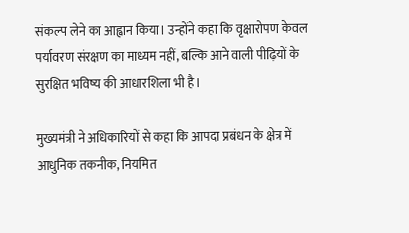संकल्प लेने का आह्वान किया। उन्होंने कहा कि वृक्षारोपण केवल पर्यावरण संरक्षण का माध्यम नहीं, बल्कि आने वाली पीढ़ियों के सुरक्षित भविष्य की आधारशिला भी है।

मुख्यमंत्री ने अधिकारियों से कहा कि आपदा प्रबंधन के क्षेत्र में आधुनिक तकनीक, नियमित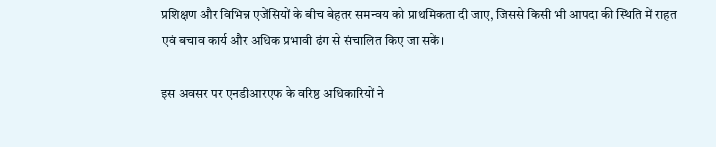प्रशिक्षण और विभिन्न एजेंसियों के बीच बेहतर समन्वय को प्राथमिकता दी जाए, जिससे किसी भी आपदा की स्थिति में राहत एवं बचाव कार्य और अधिक प्रभावी ढंग से संचालित किए जा सकें।

इस अवसर पर एनडीआरएफ के वरिष्ठ अधिकारियों ने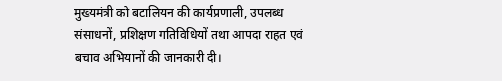मुख्यमंत्री को बटालियन की कार्यप्रणाली, उपलब्ध संसाधनों, प्रशिक्षण गतिविधियों तथा आपदा राहत एवं बचाव अभियानों की जानकारी दी।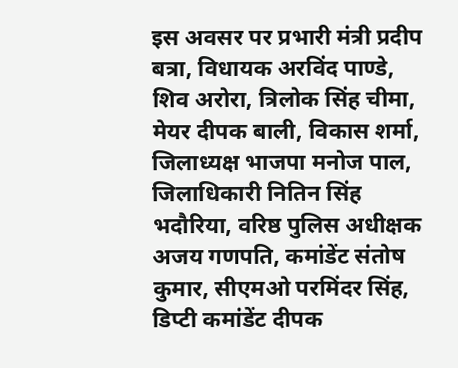इस अवसर पर प्रभारी मंत्री प्रदीप बत्रा, विधायक अरविंद पाण्डे, शिव अरोरा, त्रिलोक सिंह चीमा, मेयर दीपक बाली, विकास शर्मा, जिलाध्यक्ष भाजपा मनोज पाल, जिलाधिकारी नितिन सिंह भदौरिया, वरिष्ठ पुलिस अधीक्षक अजय गणपति, कमांडेंट संतोष कुमार, सीएमओ परमिंदर सिंह, डिप्टी कमांडेंट दीपक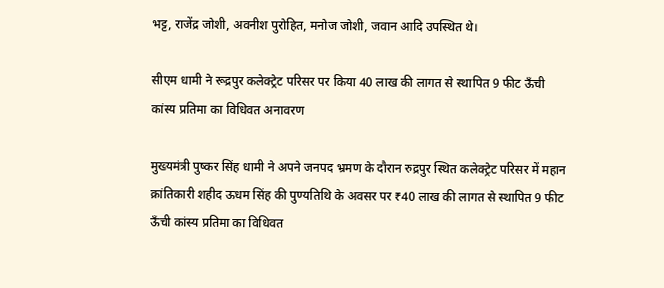भट्ट, राजेंद्र जोशी, अवनीश पुरोहित, मनोज जोशी, जवान आदि उपस्थित थे।

सीएम धामी ने रूद्रपुर कलेक्ट्रेट परिसर पर किया 40 लाख की लागत से स्थापित 9 फीट ऊँची कांस्य प्रतिमा का विधिवत अनावरण

मुख्यमंत्री पुष्कर सिंह धामी ने अपने जनपद भ्रमण के दौरान रुद्रपुर स्थित कलेक्ट्रेट परिसर में महान क्रांतिकारी शहीद ऊधम सिंह की पुण्यतिथि के अवसर पर ₹40 लाख की लागत से स्थापित 9 फीट ऊँची कांस्य प्रतिमा का विधिवत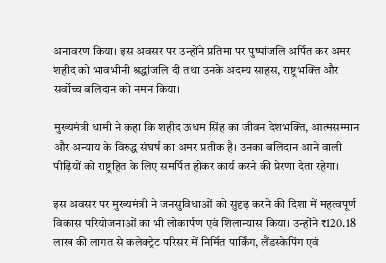अनावरण किया। इस अवसर पर उन्होंने प्रतिमा पर पुष्पांजलि अर्पित कर अमर शहीद को भावभीनी श्रद्धांजलि दी तथा उनके अदम्य साहस, राष्ट्रभक्ति और सर्वोच्च बलिदान को नमन किया।

मुख्यमंत्री धामी ने कहा कि शहीद ऊधम सिंह का जीवन देशभक्ति, आत्मसम्मान और अन्याय के विरुद्ध संघर्ष का अमर प्रतीक है। उनका बलिदान आने वाली पीढ़ियों को राष्ट्रहित के लिए समर्पित होकर कार्य करने की प्रेरणा देता रहेगा।

इस अवसर पर मुख्यमंत्री ने जनसुविधाओं को सुदृढ़ करने की दिशा में महत्वपूर्ण विकास परियोजनाओं का भी लोकार्पण एवं शिलान्यास किया। उन्होंने ₹120.18 लाख की लागत से कलेक्ट्रेट परिसर में निर्मित पार्किंग, लैंडस्केपिंग एवं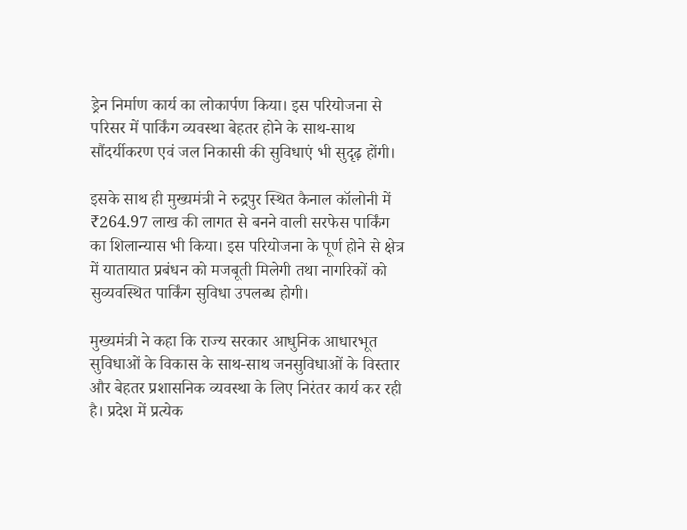ड्रेन निर्माण कार्य का लोकार्पण किया। इस परियोजना से परिसर में पार्किंग व्यवस्था बेहतर होने के साथ-साथ सौंदर्यीकरण एवं जल निकासी की सुविधाएं भी सुदृढ़ होंगी।

इसके साथ ही मुख्यमंत्री ने रुद्रपुर स्थित कैनाल कॉलोनी में ₹264.97 लाख की लागत से बनने वाली सरफेस पार्किंग का शिलान्यास भी किया। इस परियोजना के पूर्ण होने से क्षेत्र में यातायात प्रबंधन को मजबूती मिलेगी तथा नागरिकों को सुव्यवस्थित पार्किंग सुविधा उपलब्ध होगी।

मुख्यमंत्री ने कहा कि राज्य सरकार आधुनिक आधारभूत सुविधाओं के विकास के साथ-साथ जनसुविधाओं के विस्तार और बेहतर प्रशासनिक व्यवस्था के लिए निरंतर कार्य कर रही है। प्रदेश में प्रत्येक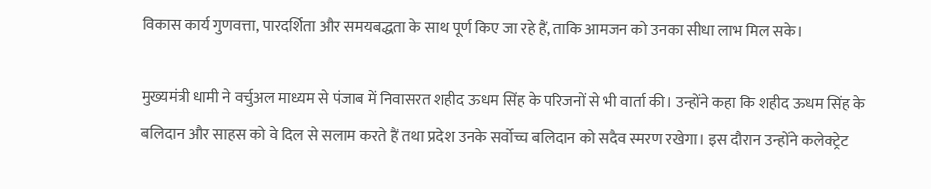विकास कार्य गुणवत्ता, पारदर्शिता और समयबद्धता के साथ पूर्ण किए जा रहे हैं, ताकि आमजन को उनका सीधा लाभ मिल सके।

मुख्यमंत्री धामी ने वर्चुअल माध्यम से पंजाब में निवासरत शहीद ऊधम सिंह के परिजनों से भी वार्ता की। उन्होंने कहा कि शहीद ऊधम सिंह के बलिदान और साहस को वे दिल से सलाम करते हैं तथा प्रदेश उनके सर्वोच्च बलिदान को सदैव स्मरण रखेगा। इस दौरान उन्होंने कलेक्ट्रेट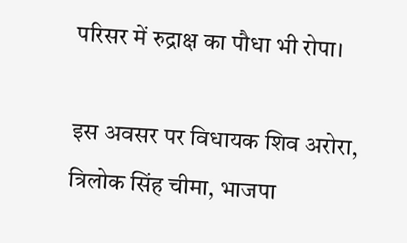परिसर में रुद्राक्ष का पौधा भी रोपा।

इस अवसर पर विधायक शिव अरोरा, त्रिलोक सिंह चीमा, भाजपा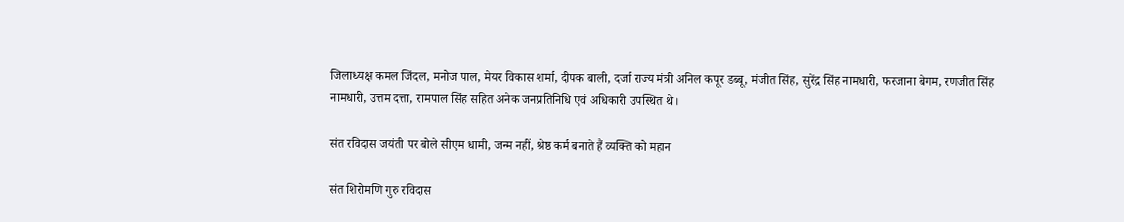जिलाध्यक्ष कमल जिंदल, मनोज पाल, मेयर विकास शर्मा, दीपक बाली, दर्जा राज्य मंत्री अनिल कपूर डब्बू, मंजीत सिंह, सुरेंद्र सिंह नामधारी, फरजाना बेगम, रणजीत सिंह नामधारी, उत्तम दत्ता, रामपाल सिंह सहित अनेक जनप्रतिनिधि एवं अधिकारी उपस्थित थे।

संत रविदास जयंती पर बोले सीएम धामी, जन्म नहीं, श्रेष्ठ कर्म बनाते हैं व्यक्ति को महान

संत शिरोमणि गुरु रविदास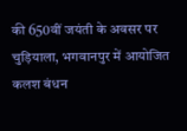की 650वीं जयंती के अवसर पर चुड़ियाला, भगवानपुर में आयोजित कलश बंधन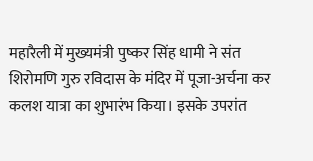महारैली में मुख्यमंत्री पुष्कर सिंह धामी ने संत शिरोमणि गुरु रविदास के मंदिर में पूजा-अर्चना कर कलश यात्रा का शुभारंभ किया। इसके उपरांत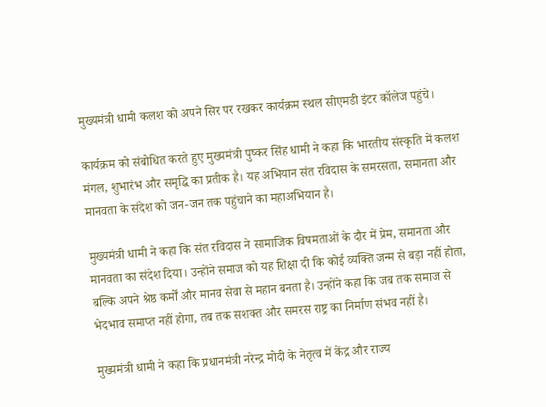मुख्यमंत्री धामी कलश को अपने सिर पर रखकर कार्यक्रम स्थल सीएमडी इंटर कॉलेज पहुंचे।

कार्यक्रम को संबोधित करते हुए मुख्यमंत्री पुष्कर सिंह धामी ने कहा कि भारतीय संस्कृति में कलश मंगल, शुभारंभ और समृद्धि का प्रतीक है। यह अभियान संत रविदास के समरसता, समानता और मानवता के संदेश को जन-जन तक पहुंचाने का महाअभियान है।

मुख्यमंत्री धामी ने कहा कि संत रविदास ने सामाजिक विषमताओं के दौर में प्रेम, समानता और मानवता का संदेश दिया। उन्होंने समाज को यह शिक्षा दी कि कोई व्यक्ति जन्म से बड़ा नहीं होता, बल्कि अपने श्रेष्ठ कर्मों और मानव सेवा से महान बनता है। उन्होंने कहा कि जब तक समाज से भेदभाव समाप्त नहीं होगा, तब तक सशक्त और समरस राष्ट्र का निर्माण संभव नहीं है।

मुख्यमंत्री धामी ने कहा कि प्रधानमंत्री नरेन्द्र मोदी के नेतृत्व में केंद्र और राज्य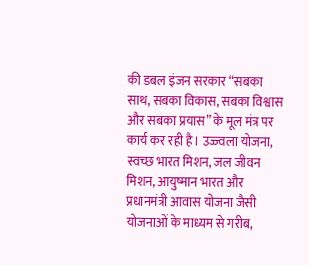की डबल इंजन सरकार “सबका साथ, सबका विकास, सबका विश्वास और सबका प्रयास” के मूल मंत्र पर कार्य कर रही है। उज्ज्वला योजना, स्वच्छ भारत मिशन, जल जीवन मिशन, आयुष्मान भारत और प्रधानमंत्री आवास योजना जैसी योजनाओं के माध्यम से गरीब,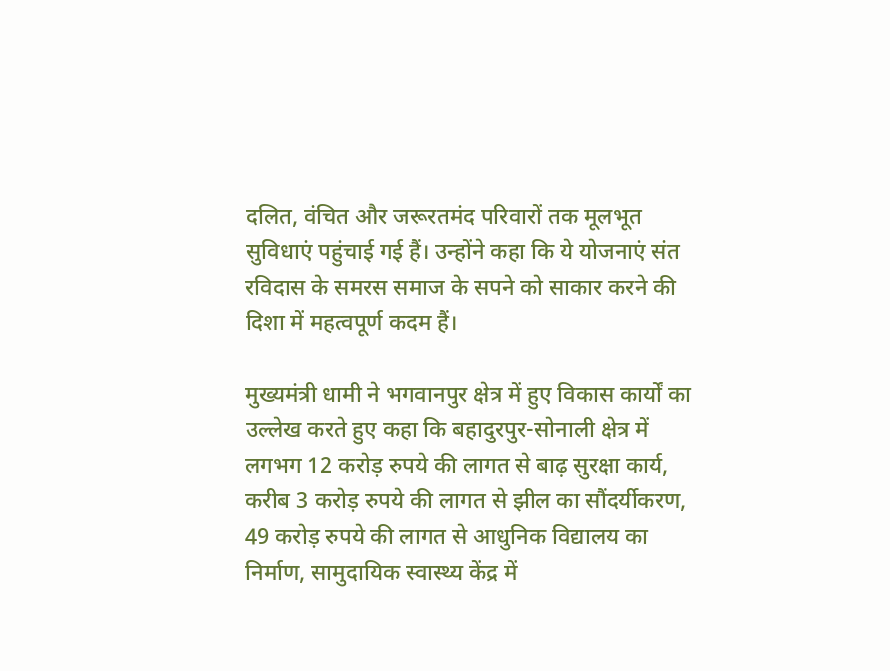दलित, वंचित और जरूरतमंद परिवारों तक मूलभूत सुविधाएं पहुंचाई गई हैं। उन्होंने कहा कि ये योजनाएं संत रविदास के समरस समाज के सपने को साकार करने की दिशा में महत्वपूर्ण कदम हैं।

मुख्यमंत्री धामी ने भगवानपुर क्षेत्र में हुए विकास कार्यों का उल्लेख करते हुए कहा कि बहादुरपुर-सोनाली क्षेत्र में लगभग 12 करोड़ रुपये की लागत से बाढ़ सुरक्षा कार्य, करीब 3 करोड़ रुपये की लागत से झील का सौंदर्यीकरण, 49 करोड़ रुपये की लागत से आधुनिक विद्यालय का निर्माण, सामुदायिक स्वास्थ्य केंद्र में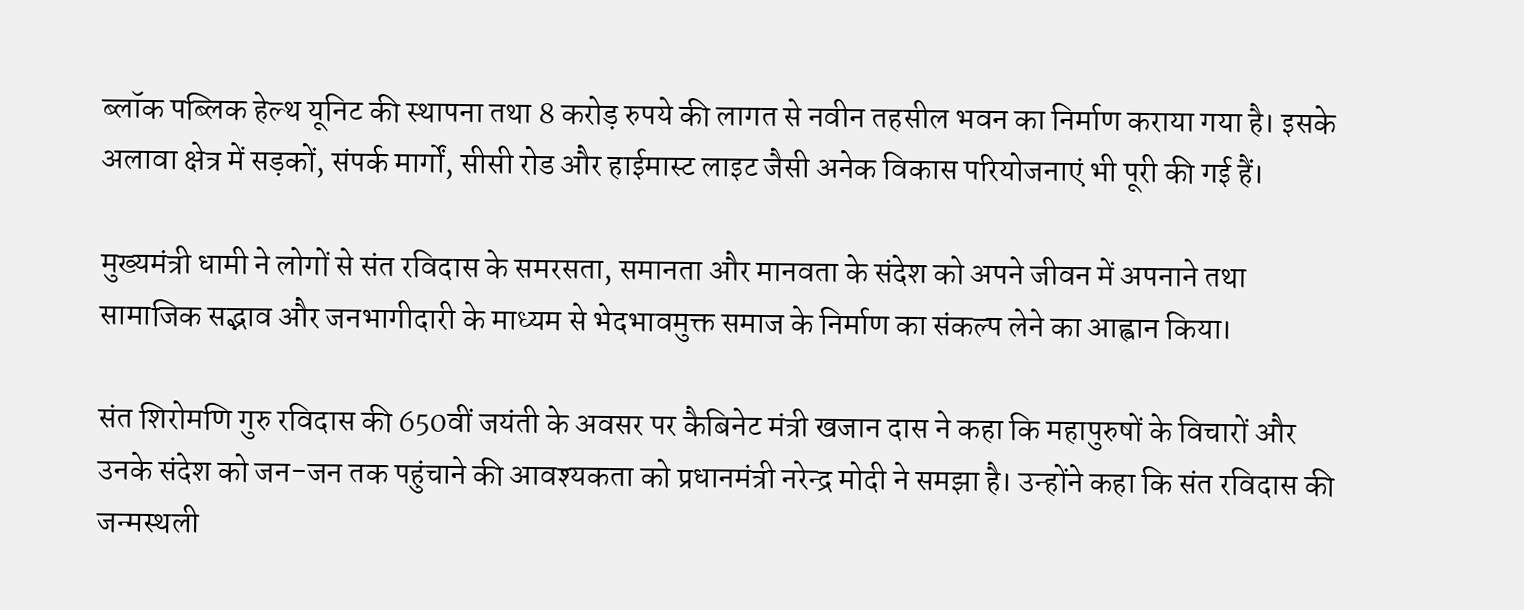ब्लॉक पब्लिक हेल्थ यूनिट की स्थापना तथा 8 करोड़ रुपये की लागत से नवीन तहसील भवन का निर्माण कराया गया है। इसके अलावा क्षेत्र में सड़कों, संपर्क मार्गों, सीसी रोड और हाईमास्ट लाइट जैसी अनेक विकास परियोजनाएं भी पूरी की गई हैं।

मुख्यमंत्री धामी ने लोगों से संत रविदास के समरसता, समानता और मानवता के संदेश को अपने जीवन में अपनाने तथा सामाजिक सद्भाव और जनभागीदारी के माध्यम से भेदभावमुक्त समाज के निर्माण का संकल्प लेने का आह्वान किया।

संत शिरोमणि गुरु रविदास की 650वीं जयंती के अवसर पर कैबिनेट मंत्री खजान दास ने कहा कि महापुरुषों के विचारों और उनके संदेश को जन-जन तक पहुंचाने की आवश्यकता को प्रधानमंत्री नरेन्द्र मोदी ने समझा है। उन्होंने कहा कि संत रविदास की जन्मस्थली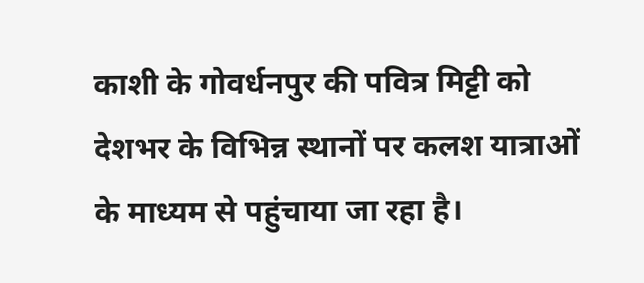काशी के गोवर्धनपुर की पवित्र मिट्टी को देशभर के विभिन्न स्थानों पर कलश यात्राओं के माध्यम से पहुंचाया जा रहा है।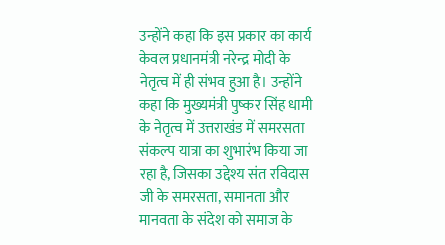उन्होंने कहा कि इस प्रकार का कार्य केवल प्रधानमंत्री नरेन्द्र मोदी के नेतृत्व में ही संभव हुआ है। उन्होंने कहा कि मुख्यमंत्री पुष्कर सिंह धामी के नेतृत्व में उत्तराखंड में समरसता संकल्प यात्रा का शुभारंभ किया जा रहा है, जिसका उद्देश्य संत रविदास जी के समरसता, समानता और मानवता के संदेश को समाज के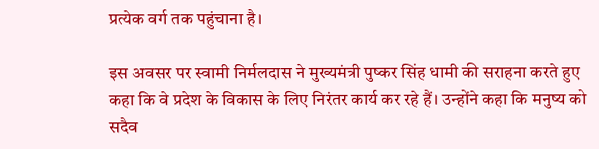प्रत्येक वर्ग तक पहुंचाना है।

इस अवसर पर स्वामी निर्मलदास ने मुख्यमंत्री पुष्कर सिंह धामी की सराहना करते हुए कहा कि वे प्रदेश के विकास के लिए निरंतर कार्य कर रहे हैं। उन्होंने कहा कि मनुष्य को सदैव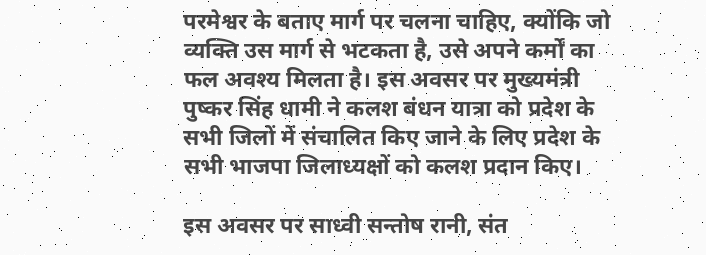परमेश्वर के बताए मार्ग पर चलना चाहिए, क्योंकि जो व्यक्ति उस मार्ग से भटकता है, उसे अपने कर्मों का फल अवश्य मिलता है। इस अवसर पर मुख्यमंत्री पुष्कर सिंह धामी ने कलश बंधन यात्रा को प्रदेश के सभी जिलों में संचालित किए जाने के लिए प्रदेश के सभी भाजपा जिलाध्यक्षों को कलश प्रदान किए।

इस अवसर पर साध्वी सन्तोष रानी, संत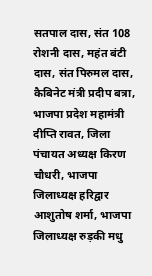सतपाल दास, संत 108 रोशनी दास, महंत बंटी दास, संत पिरुमल दास, कैबिनेट मंत्री प्रदीप बत्रा, भाजपा प्रदेश महामंत्री दीप्ति रावत, जिला पंचायत अध्यक्ष किरण चौधरी, भाजपा जिलाध्यक्ष हरिद्वार आशुतोष शर्मा, भाजपा जिलाध्यक्ष रुड़की मधु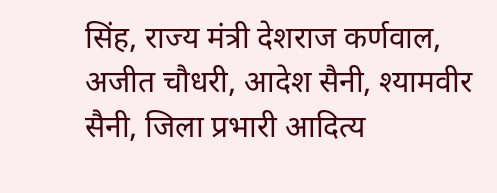सिंह, राज्य मंत्री देशराज कर्णवाल, अजीत चौधरी, आदेश सैनी, श्यामवीर सैनी, जिला प्रभारी आदित्य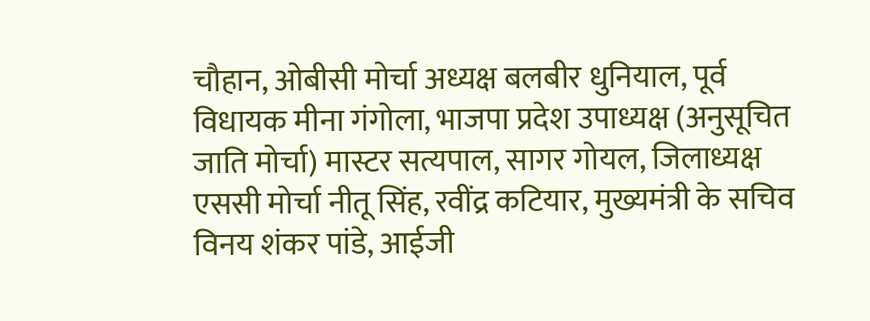चौहान, ओबीसी मोर्चा अध्यक्ष बलबीर धुनियाल, पूर्व विधायक मीना गंगोला, भाजपा प्रदेश उपाध्यक्ष (अनुसूचित जाति मोर्चा) मास्टर सत्यपाल, सागर गोयल, जिलाध्यक्ष एससी मोर्चा नीतू सिंह, रवींद्र कटियार, मुख्यमंत्री के सचिव विनय शंकर पांडे, आईजी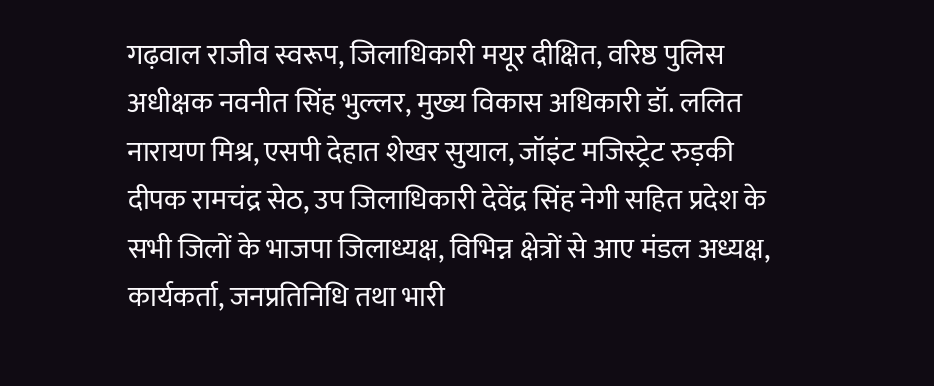गढ़वाल राजीव स्वरूप, जिलाधिकारी मयूर दीक्षित, वरिष्ठ पुलिस अधीक्षक नवनीत सिंह भुल्लर, मुख्य विकास अधिकारी डॉ. ललित नारायण मिश्र, एसपी देहात शेखर सुयाल, जॉइंट मजिस्ट्रेट रुड़की दीपक रामचंद्र सेठ, उप जिलाधिकारी देवेंद्र सिंह नेगी सहित प्रदेश के सभी जिलों के भाजपा जिलाध्यक्ष, विभिन्न क्षेत्रों से आए मंडल अध्यक्ष, कार्यकर्ता, जनप्रतिनिधि तथा भारी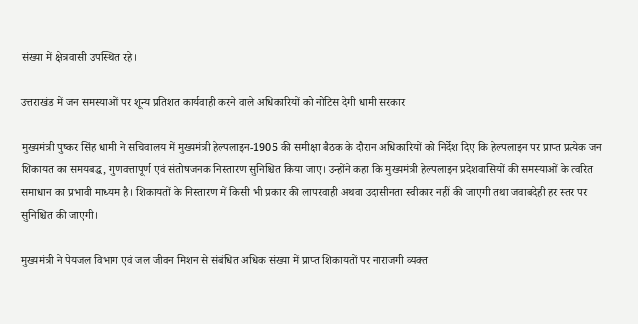संख्या में क्षेत्रवासी उपस्थित रहे।

उत्तराखंड में जन समस्याओं पर शून्य प्रतिशत कार्यवाही करने वाले अधिकारियों को नोटिस देगी धामी सरकार

मुख्यमंत्री पुष्कर सिंह धामी ने सचिवालय में मुख्यमंत्री हेल्पलाइन-1905 की समीक्षा बैठक के दौरान अधिकारियों को निर्देश दिए कि हेल्पलाइन पर प्राप्त प्रत्येक जन शिकायत का समयबद्ध, गुणवत्तापूर्ण एवं संतोषजनक निस्तारण सुनिश्चित किया जाए। उन्होंने कहा कि मुख्यमंत्री हेल्पलाइन प्रदेशवासियों की समस्याओं के त्वरित समाधान का प्रभावी माध्यम है। शिकायतों के निस्तारण में किसी भी प्रकार की लापरवाही अथवा उदासीनता स्वीकार नहीं की जाएगी तथा जवाबदेही हर स्तर पर सुनिश्चित की जाएगी।

मुख्यमंत्री ने पेयजल विभाग एवं जल जीवन मिशन से संबंधित अधिक संख्या में प्राप्त शिकायतों पर नाराजगी व्यक्त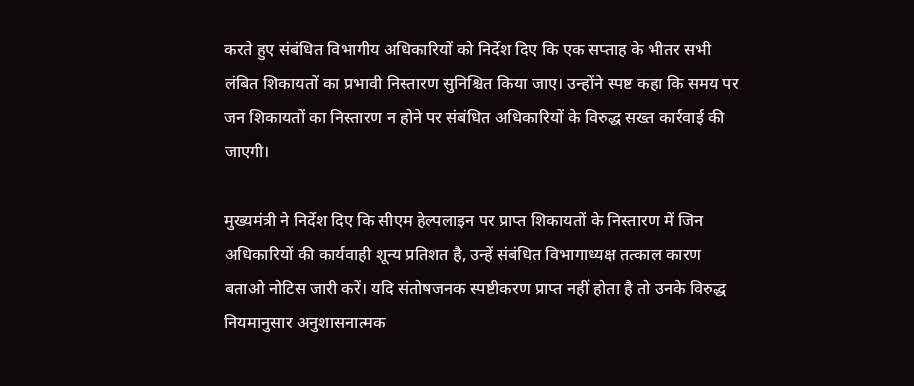करते हुए संबंधित विभागीय अधिकारियों को निर्देश दिए कि एक सप्ताह के भीतर सभी लंबित शिकायतों का प्रभावी निस्तारण सुनिश्चित किया जाए। उन्होंने स्पष्ट कहा कि समय पर जन शिकायतों का निस्तारण न होने पर संबंधित अधिकारियों के विरुद्ध सख्त कार्रवाई की जाएगी।

मुख्यमंत्री ने निर्देश दिए कि सीएम हेल्पलाइन पर प्राप्त शिकायतों के निस्तारण में जिन अधिकारियों की कार्यवाही शून्य प्रतिशत है, उन्हें संबंधित विभागाध्यक्ष तत्काल कारण बताओ नोटिस जारी करें। यदि संतोषजनक स्पष्टीकरण प्राप्त नहीं होता है तो उनके विरुद्ध नियमानुसार अनुशासनात्मक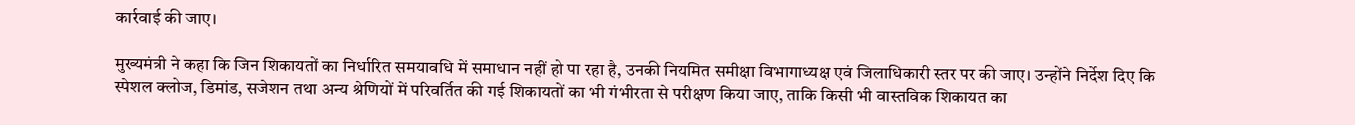कार्रवाई की जाए।

मुख्यमंत्री ने कहा कि जिन शिकायतों का निर्धारित समयावधि में समाधान नहीं हो पा रहा है, उनकी नियमित समीक्षा विभागाध्यक्ष एवं जिलाधिकारी स्तर पर की जाए। उन्होंने निर्देश दिए कि स्पेशल क्लोज, डिमांड, सजेशन तथा अन्य श्रेणियों में परिवर्तित की गई शिकायतों का भी गंभीरता से परीक्षण किया जाए, ताकि किसी भी वास्तविक शिकायत का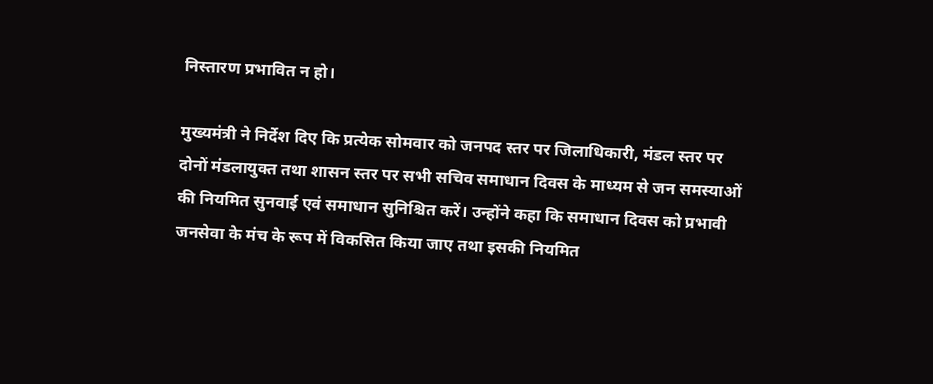निस्तारण प्रभावित न हो।

मुख्यमंत्री ने निर्देश दिए कि प्रत्येक सोमवार को जनपद स्तर पर जिलाधिकारी, मंडल स्तर पर दोनों मंडलायुक्त तथा शासन स्तर पर सभी सचिव समाधान दिवस के माध्यम से जन समस्याओं की नियमित सुनवाई एवं समाधान सुनिश्चित करें। उन्होंने कहा कि समाधान दिवस को प्रभावी जनसेवा के मंच के रूप में विकसित किया जाए तथा इसकी नियमित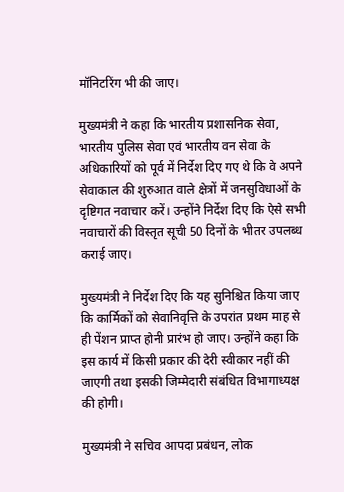मॉनिटरिंग भी की जाए।

मुख्यमंत्री ने कहा कि भारतीय प्रशासनिक सेवा, भारतीय पुलिस सेवा एवं भारतीय वन सेवा के अधिकारियों को पूर्व में निर्देश दिए गए थे कि वे अपने सेवाकाल की शुरुआत वाले क्षेत्रों में जनसुविधाओं के दृष्टिगत नवाचार करें। उन्होंने निर्देश दिए कि ऐसे सभी नवाचारों की विस्तृत सूची 50 दिनों के भीतर उपलब्ध कराई जाए।

मुख्यमंत्री ने निर्देश दिए कि यह सुनिश्चित किया जाए कि कार्मिकों को सेवानिवृत्ति के उपरांत प्रथम माह से ही पेंशन प्राप्त होनी प्रारंभ हो जाए। उन्होंने कहा कि इस कार्य में किसी प्रकार की देरी स्वीकार नहीं की जाएगी तथा इसकी जिम्मेदारी संबंधित विभागाध्यक्ष की होगी।

मुख्यमंत्री ने सचिव आपदा प्रबंधन, लोक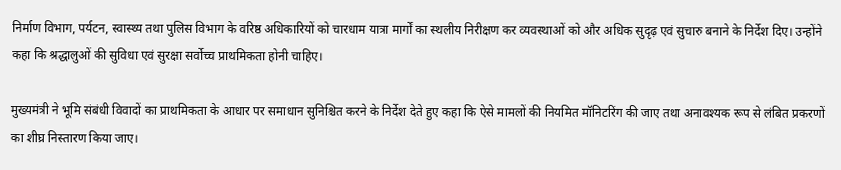निर्माण विभाग, पर्यटन, स्वास्थ्य तथा पुलिस विभाग के वरिष्ठ अधिकारियों को चारधाम यात्रा मार्गों का स्थलीय निरीक्षण कर व्यवस्थाओं को और अधिक सुदृढ़ एवं सुचारु बनाने के निर्देश दिए। उन्होंने कहा कि श्रद्धालुओं की सुविधा एवं सुरक्षा सर्वोच्च प्राथमिकता होनी चाहिए।

मुख्यमंत्री ने भूमि संबंधी विवादों का प्राथमिकता के आधार पर समाधान सुनिश्चित करने के निर्देश देते हुए कहा कि ऐसे मामलों की नियमित मॉनिटरिंग की जाए तथा अनावश्यक रूप से लंबित प्रकरणों का शीघ्र निस्तारण किया जाए।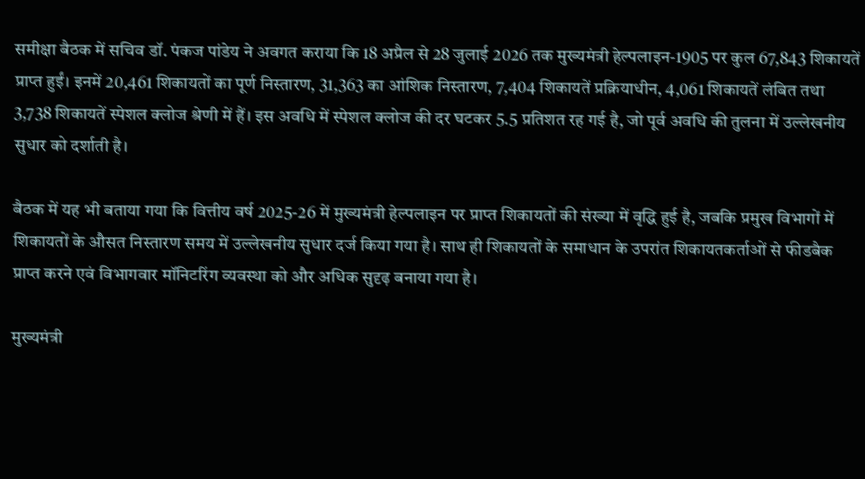समीक्षा बैठक में सचिव डॉ. पंकज पांडेय ने अवगत कराया कि 18 अप्रैल से 28 जुलाई 2026 तक मुख्यमंत्री हेल्पलाइन-1905 पर कुल 67,843 शिकायतें प्राप्त हुईं। इनमें 20,461 शिकायतों का पूर्ण निस्तारण, 31,363 का आंशिक निस्तारण, 7,404 शिकायतें प्रक्रियाधीन, 4,061 शिकायतें लंबित तथा 3,738 शिकायतें स्पेशल क्लोज श्रेणी में हैं। इस अवधि में स्पेशल क्लोज की दर घटकर 5.5 प्रतिशत रह गई है, जो पूर्व अवधि की तुलना में उल्लेखनीय सुधार को दर्शाती है।

बैठक में यह भी बताया गया कि वित्तीय वर्ष 2025-26 में मुख्यमंत्री हेल्पलाइन पर प्राप्त शिकायतों की संख्या में वृद्धि हुई है, जबकि प्रमुख विभागों में शिकायतों के औसत निस्तारण समय में उल्लेखनीय सुधार दर्ज किया गया है। साथ ही शिकायतों के समाधान के उपरांत शिकायतकर्ताओं से फीडबैक प्राप्त करने एवं विभागवार मॉनिटरिंग व्यवस्था को और अधिक सुदृढ़ बनाया गया है।

मुख्यमंत्री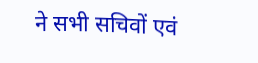ने सभी सचिवों एवं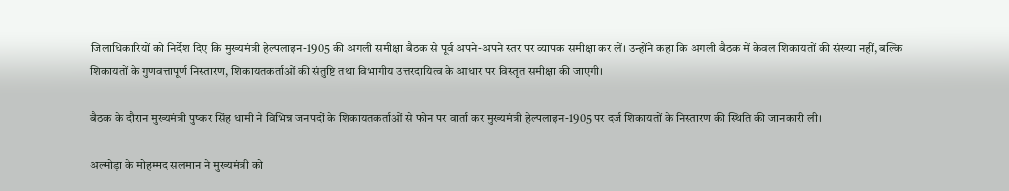जिलाधिकारियों को निर्देश दिए कि मुख्यमंत्री हेल्पलाइन-1905 की अगली समीक्षा बैठक से पूर्व अपने-अपने स्तर पर व्यापक समीक्षा कर लें। उन्होंने कहा कि अगली बैठक में केवल शिकायतों की संख्या नहीं, बल्कि शिकायतों के गुणवत्तापूर्ण निस्तारण, शिकायतकर्ताओं की संतुष्टि तथा विभागीय उत्तरदायित्व के आधार पर विस्तृत समीक्षा की जाएगी।

बैठक के दौरान मुख्यमंत्री पुष्कर सिंह धामी ने विभिन्न जनपदों के शिकायतकर्ताओं से फोन पर वार्ता कर मुख्यमंत्री हेल्पलाइन-1905 पर दर्ज शिकायतों के निस्तारण की स्थिति की जानकारी ली।

अल्मोड़ा के मोहम्मद सलमान ने मुख्यमंत्री को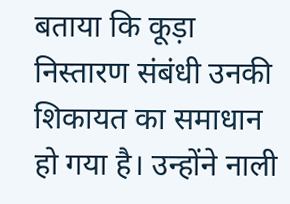बताया कि कूड़ा निस्तारण संबंधी उनकी शिकायत का समाधान हो गया है। उन्होंने नाली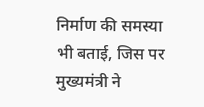निर्माण की समस्या भी बताई, जिस पर मुख्यमंत्री ने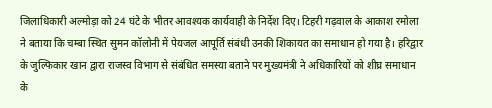जिलाधिकारी अल्मोड़ा को 24 घंटे के भीतर आवश्यक कार्यवाही के निर्देश दिए। टिहरी गढ़वाल के आकाश रमोला ने बताया कि चम्बा स्थित सुमन कॉलोनी में पेयजल आपूर्ति संबंधी उनकी शिकायत का समाधान हो गया है। हरिद्वार के जुल्फिकार खान द्वारा राजस्व विभाग से संबंधित समस्या बताने पर मुख्यमंत्री ने अधिकारियों को शीघ्र समाधान के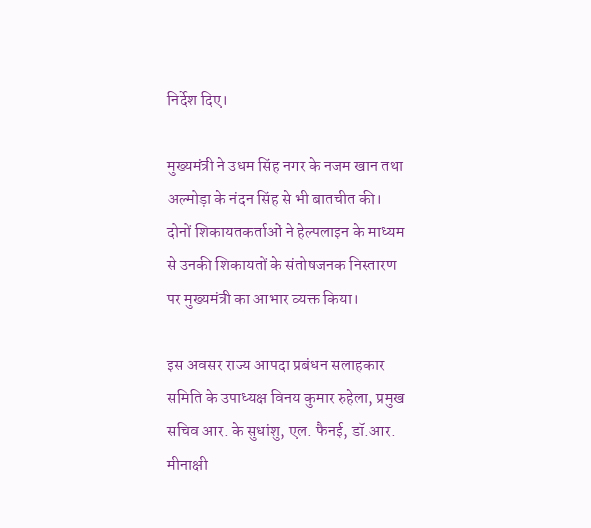निर्देश दिए।

मुख्यमंत्री ने उधम सिंह नगर के नजम खान तथा अल्मोड़ा के नंदन सिंह से भी बातचीत की। दोनों शिकायतकर्ताओं ने हेल्पलाइन के माध्यम से उनकी शिकायतों के संतोषजनक निस्तारण पर मुख्यमंत्री का आभार व्यक्त किया।

इस अवसर राज्य आपदा प्रबंधन सलाहकार समिति के उपाध्यक्ष विनय कुमार रुहेला, प्रमुख सचिव आर. के सुधांशु, एल. फैनई, डॉ.आर. मीनाक्षी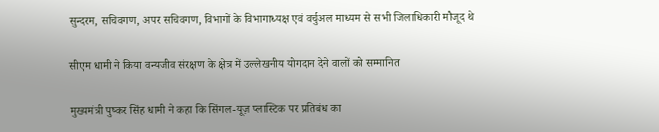सुन्दरम, सचिवगण, अपर सचिवगण, विभागों के विभागाध्यक्ष एवं वर्चुअल माध्यम से सभी जिलाधिकारी मौजूद थे

सीएम धामी ने किया वन्यजीव संरक्षण के क्षेत्र में उल्लेखनीय योगदान देने वालों को सम्मानित

मुख्यमंत्री पुष्कर सिंह धामी ने कहा कि सिंगल-यूज़ प्लास्टिक पर प्रतिबंध का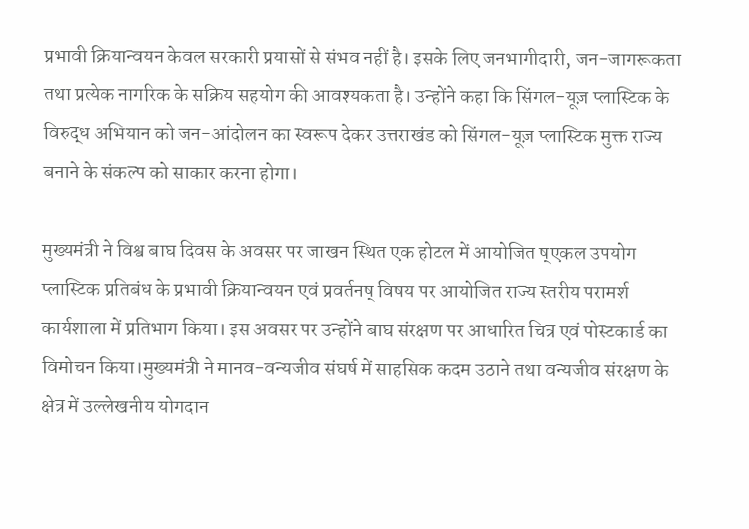प्रभावी क्रियान्वयन केवल सरकारी प्रयासों से संभव नहीं है। इसके लिए जनभागीदारी, जन-जागरूकता तथा प्रत्येक नागरिक के सक्रिय सहयोग की आवश्यकता है। उन्होंने कहा कि सिंगल-यूज़ प्लास्टिक के विरुद्ध अभियान को जन-आंदोलन का स्वरूप देकर उत्तराखंड को सिंगल-यूज़ प्लास्टिक मुक्त राज्य बनाने के संकल्प को साकार करना होगा।

मुख्यमंत्री ने विश्व बाघ दिवस के अवसर पर जाखन स्थित एक होटल में आयोजित ष्एकल उपयोग प्लास्टिक प्रतिबंध के प्रभावी क्रियान्वयन एवं प्रवर्तनष् विषय पर आयोजित राज्य स्तरीय परामर्श कार्यशाला में प्रतिभाग किया। इस अवसर पर उन्होंने बाघ संरक्षण पर आधारित चित्र एवं पोस्टकार्ड का विमोचन किया।मुख्यमंत्री ने मानव-वन्यजीव संघर्ष में साहसिक कदम उठाने तथा वन्यजीव संरक्षण के क्षेत्र में उल्लेखनीय योगदान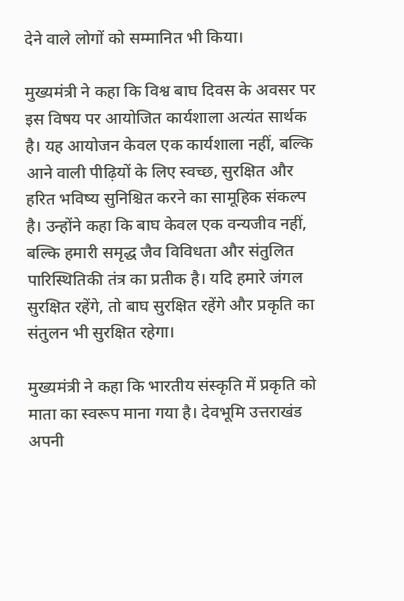देने वाले लोगों को सम्मानित भी किया।

मुख्यमंत्री ने कहा कि विश्व बाघ दिवस के अवसर पर इस विषय पर आयोजित कार्यशाला अत्यंत सार्थक है। यह आयोजन केवल एक कार्यशाला नहीं, बल्कि आने वाली पीढ़ियों के लिए स्वच्छ, सुरक्षित और हरित भविष्य सुनिश्चित करने का सामूहिक संकल्प है। उन्होंने कहा कि बाघ केवल एक वन्यजीव नहीं, बल्कि हमारी समृद्ध जैव विविधता और संतुलित पारिस्थितिकी तंत्र का प्रतीक है। यदि हमारे जंगल सुरक्षित रहेंगे, तो बाघ सुरक्षित रहेंगे और प्रकृति का संतुलन भी सुरक्षित रहेगा।

मुख्यमंत्री ने कहा कि भारतीय संस्कृति में प्रकृति को माता का स्वरूप माना गया है। देवभूमि उत्तराखंड अपनी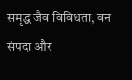समृद्ध जैव विविधता, वन संपदा और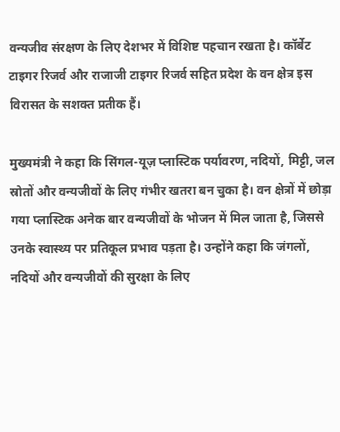वन्यजीव संरक्षण के लिए देशभर में विशिष्ट पहचान रखता है। कॉर्बेट टाइगर रिजर्व और राजाजी टाइगर रिजर्व सहित प्रदेश के वन क्षेत्र इस विरासत के सशक्त प्रतीक हैं।

मुख्यमंत्री ने कहा कि सिंगल-यूज़ प्लास्टिक पर्यावरण, नदियों, मिट्टी, जल स्रोतों और वन्यजीवों के लिए गंभीर खतरा बन चुका है। वन क्षेत्रों में छोड़ा गया प्लास्टिक अनेक बार वन्यजीवों के भोजन में मिल जाता है, जिससे उनके स्वास्थ्य पर प्रतिकूल प्रभाव पड़ता है। उन्होंने कहा कि जंगलों, नदियों और वन्यजीवों की सुरक्षा के लिए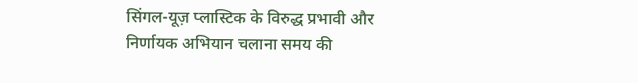सिंगल-यूज़ प्लास्टिक के विरुद्ध प्रभावी और निर्णायक अभियान चलाना समय की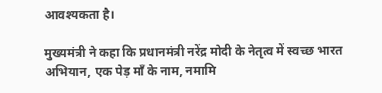आवश्यकता है।

मुख्यमंत्री ने कहा कि प्रधानमंत्री नरेंद्र मोदी के नेतृत्व में स्वच्छ भारत अभियान, एक पेड़ माँ के नाम, नमामि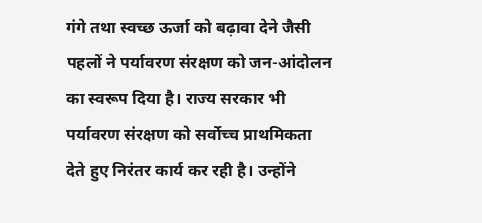गंगे तथा स्वच्छ ऊर्जा को बढ़ावा देने जैसी पहलों ने पर्यावरण संरक्षण को जन-आंदोलन का स्वरूप दिया है। राज्य सरकार भी पर्यावरण संरक्षण को सर्वोच्च प्राथमिकता देते हुए निरंतर कार्य कर रही है। उन्होंने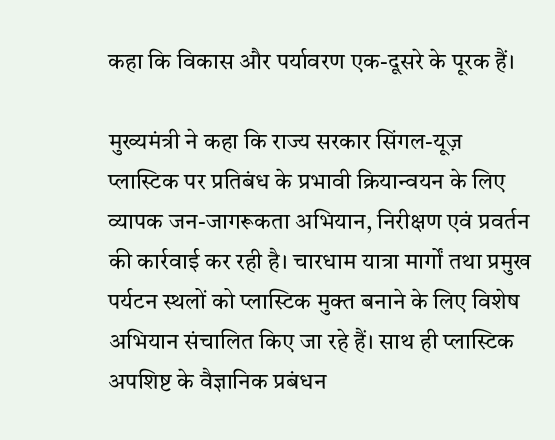कहा कि विकास और पर्यावरण एक-दूसरे के पूरक हैं।

मुख्यमंत्री ने कहा कि राज्य सरकार सिंगल-यूज़ प्लास्टिक पर प्रतिबंध के प्रभावी क्रियान्वयन के लिए व्यापक जन-जागरूकता अभियान, निरीक्षण एवं प्रवर्तन की कार्रवाई कर रही है। चारधाम यात्रा मार्गों तथा प्रमुख पर्यटन स्थलों को प्लास्टिक मुक्त बनाने के लिए विशेष अभियान संचालित किए जा रहे हैं। साथ ही प्लास्टिक अपशिष्ट के वैज्ञानिक प्रबंधन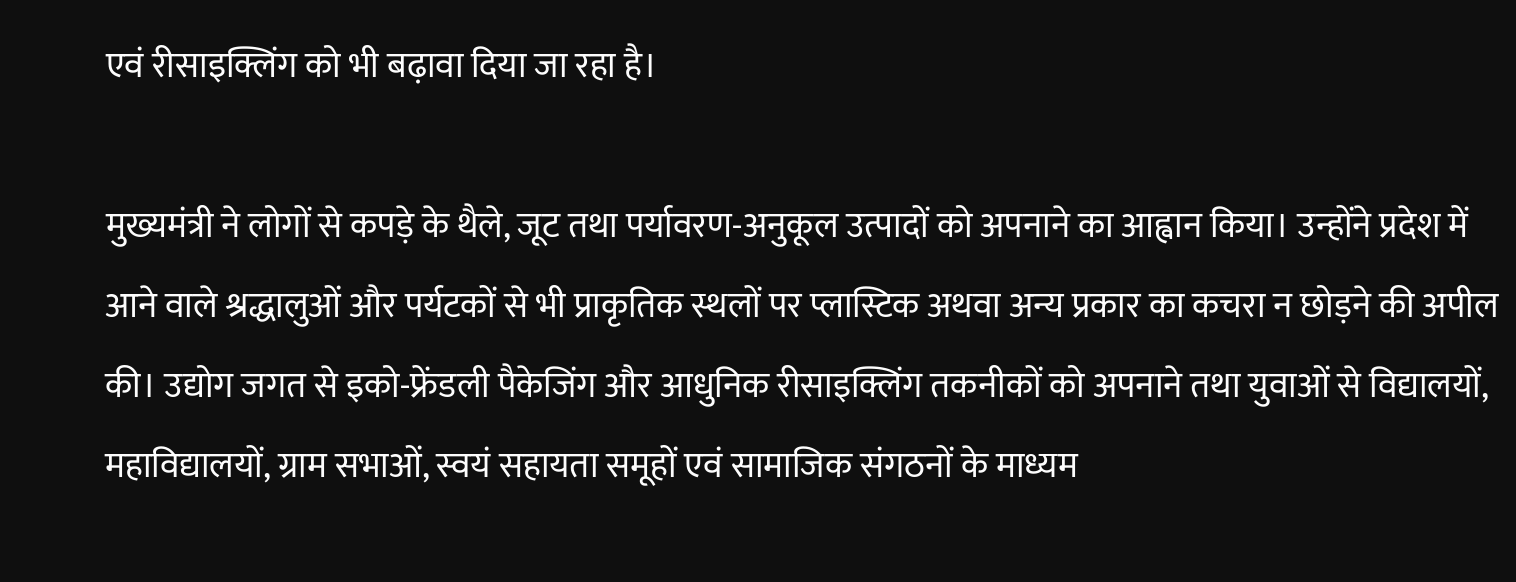एवं रीसाइक्लिंग को भी बढ़ावा दिया जा रहा है।

मुख्यमंत्री ने लोगों से कपड़े के थैले, जूट तथा पर्यावरण-अनुकूल उत्पादों को अपनाने का आह्वान किया। उन्होंने प्रदेश में आने वाले श्रद्धालुओं और पर्यटकों से भी प्राकृतिक स्थलों पर प्लास्टिक अथवा अन्य प्रकार का कचरा न छोड़ने की अपील की। उद्योग जगत से इको-फ्रेंडली पैकेजिंग और आधुनिक रीसाइक्लिंग तकनीकों को अपनाने तथा युवाओं से विद्यालयों, महाविद्यालयों, ग्राम सभाओं, स्वयं सहायता समूहों एवं सामाजिक संगठनों के माध्यम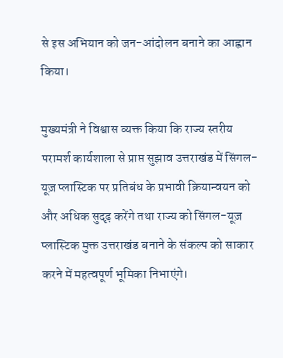से इस अभियान को जन-आंदोलन बनाने का आह्वान किया।

मुख्यमंत्री ने विश्वास व्यक्त किया कि राज्य स्तरीय परामर्श कार्यशाला से प्राप्त सुझाव उत्तराखंड में सिंगल-यूज़ प्लास्टिक पर प्रतिबंध के प्रभावी क्रियान्वयन को और अधिक सुदृढ़ करेंगे तथा राज्य को सिंगल-यूज़ प्लास्टिक मुक्त उत्तराखंड बनाने के संकल्प को साकार करने में महत्वपूर्ण भूमिका निभाएंगे।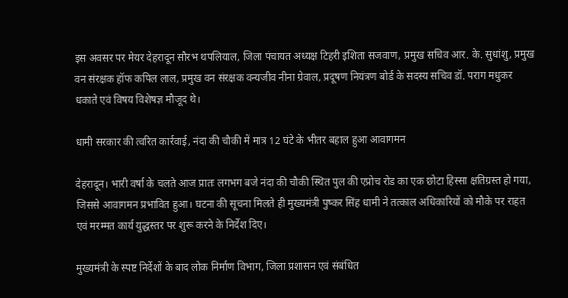इस अवसर पर मेयर देहरादून सौरभ थपलियाल, जिला पंचायत अध्यक्ष टिहरी इशिता सजवाण, प्रमुख सचिव आर. के. सुधांशु, प्रमुख वन संरक्षक हॉफ कपिल लाल, प्रमुख वन संरक्षक वन्यजीव नीना ग्रेवाल, प्रदूषण नियंत्रण बोर्ड के सदस्य सचिव डॉ. पराग मधुकर धकाते एवं विषय विशेषज्ञ मौजूद थे।

धामी सरकार की त्वरित कार्रवाई, नंदा की चौकी में मात्र 12 घंटे के भीतर बहाल हुआ आवागमन

देहरादून। भारी वर्षा के चलते आज प्रातः लगभग बजे नंदा की चौकी स्थित पुल की एप्रोच रोड का एक छोटा हिस्सा क्षतिग्रस्त हो गया, जिससे आवागमन प्रभावित हुआ। घटना की सूचना मिलते ही मुख्यमंत्री पुष्कर सिंह धामी ने तत्काल अधिकारियों को मौके पर राहत एवं मरम्मत कार्य युद्धस्तर पर शुरू करने के निर्देश दिए।

मुख्यमंत्री के स्पष्ट निर्देशों के बाद लोक निर्माण विभाग, जिला प्रशासन एवं संबंधित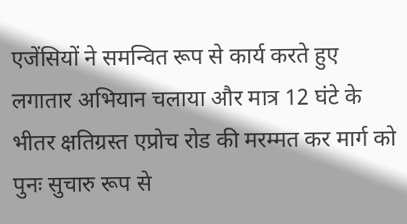एजेंसियों ने समन्वित रूप से कार्य करते हुए लगातार अभियान चलाया और मात्र 12 घंटे के भीतर क्षतिग्रस्त एप्रोच रोड की मरम्मत कर मार्ग को पुनः सुचारु रूप से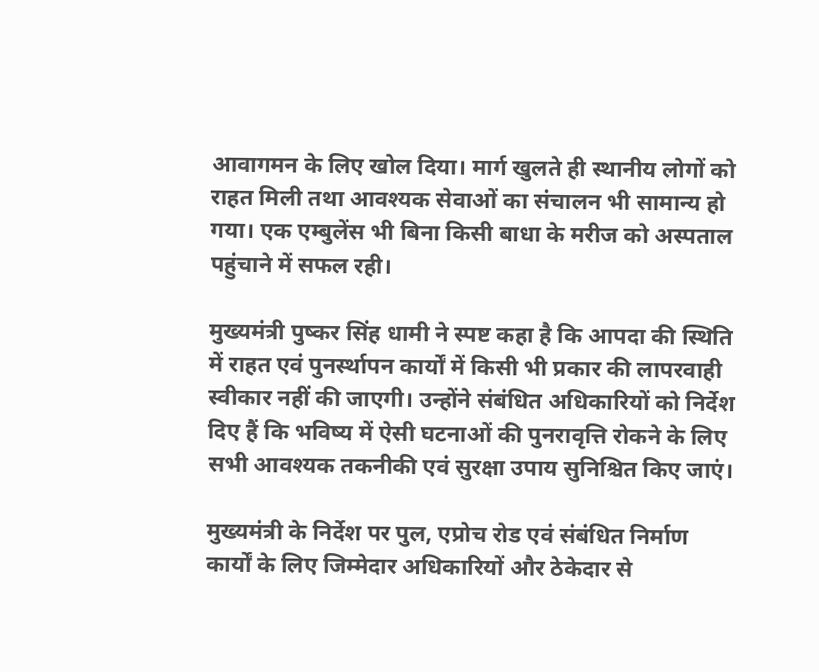आवागमन के लिए खोल दिया। मार्ग खुलते ही स्थानीय लोगों को राहत मिली तथा आवश्यक सेवाओं का संचालन भी सामान्य हो गया। एक एम्बुलेंस भी बिना किसी बाधा के मरीज को अस्पताल पहुंचाने में सफल रही।

मुख्यमंत्री पुष्कर सिंह धामी ने स्पष्ट कहा है कि आपदा की स्थिति में राहत एवं पुनर्स्थापन कार्यों में किसी भी प्रकार की लापरवाही स्वीकार नहीं की जाएगी। उन्होंने संबंधित अधिकारियों को निर्देश दिए हैं कि भविष्य में ऐसी घटनाओं की पुनरावृत्ति रोकने के लिए सभी आवश्यक तकनीकी एवं सुरक्षा उपाय सुनिश्चित किए जाएं।

मुख्यमंत्री के निर्देश पर पुल, एप्रोच रोड एवं संबंधित निर्माण कार्यों के लिए जिम्मेदार अधिकारियों और ठेकेदार से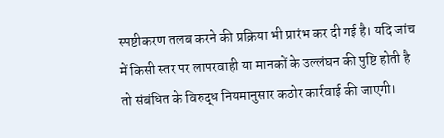स्पष्टीकरण तलब करने की प्रक्रिया भी प्रारंभ कर दी गई है। यदि जांच में किसी स्तर पर लापरवाही या मानकों के उल्लंघन की पुष्टि होती है तो संबंधित के विरुद्ध नियमानुसार कठोर कार्रवाई की जाएगी।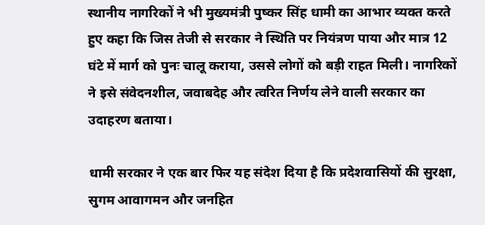स्थानीय नागरिकों ने भी मुख्यमंत्री पुष्कर सिंह धामी का आभार व्यक्त करते हुए कहा कि जिस तेजी से सरकार ने स्थिति पर नियंत्रण पाया और मात्र 12 घंटे में मार्ग को पुनः चालू कराया, उससे लोगों को बड़ी राहत मिली। नागरिकों ने इसे संवेदनशील, जवाबदेह और त्वरित निर्णय लेने वाली सरकार का उदाहरण बताया।

धामी सरकार ने एक बार फिर यह संदेश दिया है कि प्रदेशवासियों की सुरक्षा, सुगम आवागमन और जनहित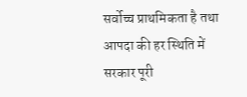सर्वोच्च प्राथमिकता है तथा आपदा की हर स्थिति में सरकार पूरी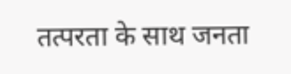तत्परता के साथ जनता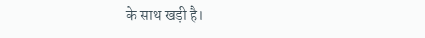के साथ खड़ी है।